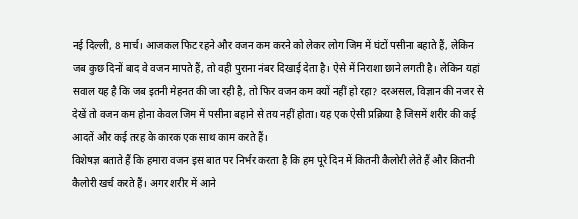नई दिल्ली, 8 मार्च। आजकल फिट रहने और वजन कम करने को लेकर लोग जिम में घंटों पसीना बहाते हैं, लेकिन जब कुछ दिनों बाद वे वजन मापते हैं, तो वही पुराना नंबर दिखाई देता है। ऐसे में निराशा छाने लगती है। लेकिन यहां सवाल यह है कि जब इतनी मेहनत की जा रही है, तो फिर वजन कम क्यों नहीं हो रहा? दरअसल, विज्ञान की नजर से देखें तो वजन कम होना केवल जिम में पसीना बहाने से तय नहीं होता। यह एक ऐसी प्रक्रिया है जिसमें शरीर की कई आदतें और कई तरह के कारक एक साथ काम करते हैं।
विशेषज्ञ बताते हैं कि हमारा वजन इस बात पर निर्भर करता है कि हम पूरे दिन में कितनी कैलोरी लेते हैं और कितनी कैलोरी खर्च करते हैं। अगर शरीर में आने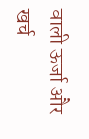वाली ऊर्जा और खर्च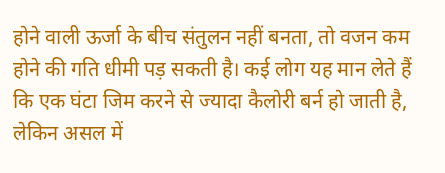होने वाली ऊर्जा के बीच संतुलन नहीं बनता, तो वजन कम होने की गति धीमी पड़ सकती है। कई लोग यह मान लेते हैं कि एक घंटा जिम करने से ज्यादा कैलोरी बर्न हो जाती है, लेकिन असल में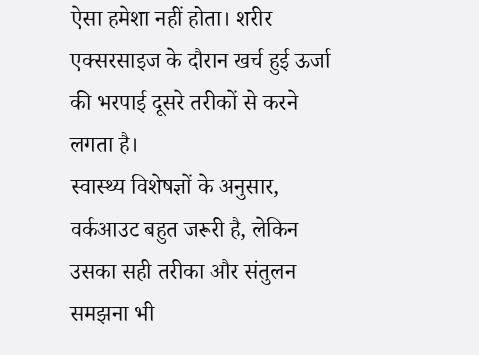ऐसा हमेशा नहीं होता। शरीर एक्सरसाइज के दौरान खर्च हुई ऊर्जा की भरपाई दूसरे तरीकों से करने लगता है।
स्वास्थ्य विशेषज्ञों के अनुसार, वर्कआउट बहुत जरूरी है, लेकिन उसका सही तरीका और संतुलन समझना भी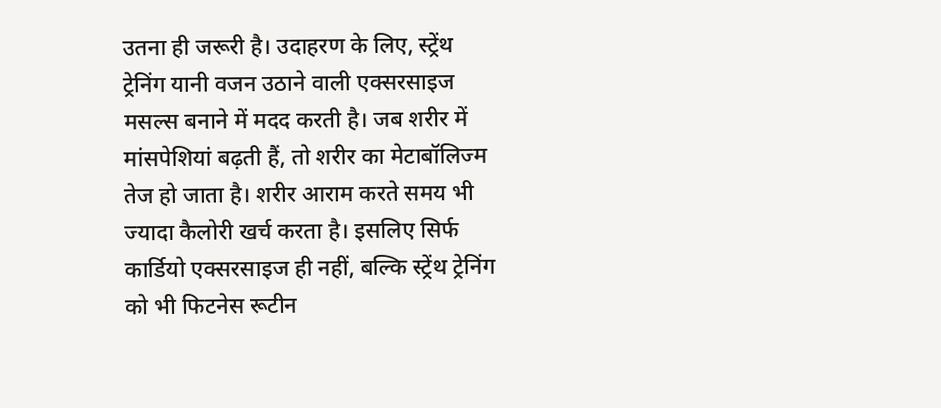उतना ही जरूरी है। उदाहरण के लिए, स्ट्रेंथ ट्रेनिंग यानी वजन उठाने वाली एक्सरसाइज मसल्स बनाने में मदद करती है। जब शरीर में मांसपेशियां बढ़ती हैं, तो शरीर का मेटाबॉलिज्म तेज हो जाता है। शरीर आराम करते समय भी ज्यादा कैलोरी खर्च करता है। इसलिए सिर्फ कार्डियो एक्सरसाइज ही नहीं, बल्कि स्ट्रेंथ ट्रेनिंग को भी फिटनेस रूटीन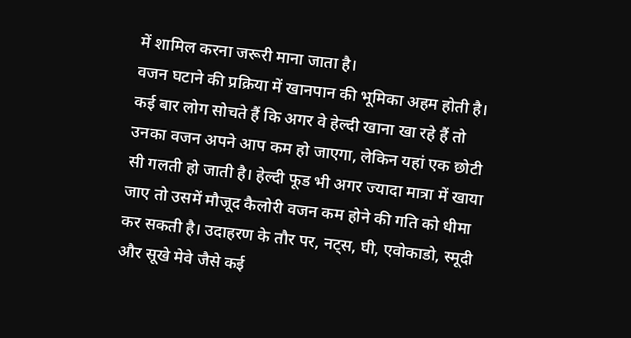में शामिल करना जरूरी माना जाता है।
वजन घटाने की प्रक्रिया में खानपान की भूमिका अहम होती है। कई बार लोग सोचते हैं कि अगर वे हेल्दी खाना खा रहे हैं तो उनका वजन अपने आप कम हो जाएगा, लेकिन यहां एक छोटी सी गलती हो जाती है। हेल्दी फूड भी अगर ज्यादा मात्रा में खाया जाए तो उसमें मौजूद कैलोरी वजन कम होने की गति को धीमा कर सकती है। उदाहरण के तौर पर, नट्स, घी, एवोकाडो, स्मूदी और सूखे मेवे जैसे कई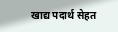खाद्य पदार्थ सेहत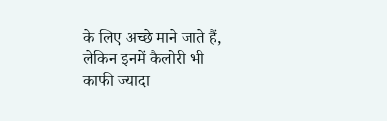के लिए अच्छे माने जाते हैं, लेकिन इनमें कैलोरी भी काफी ज्यादा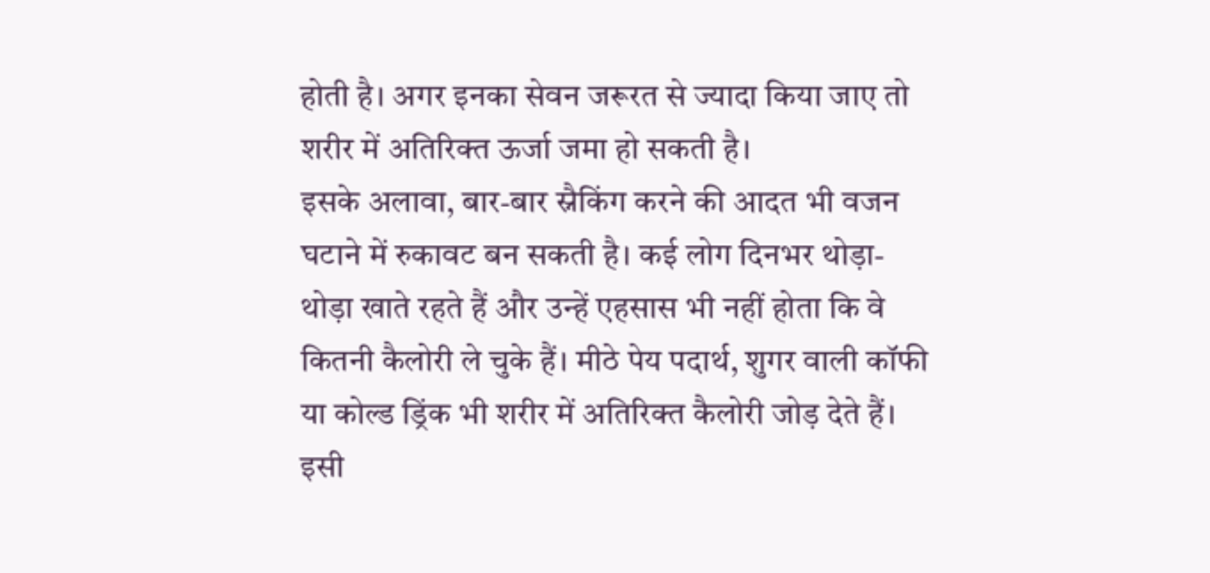होती है। अगर इनका सेवन जरूरत से ज्यादा किया जाए तो शरीर में अतिरिक्त ऊर्जा जमा हो सकती है।
इसके अलावा, बार-बार स्नैकिंग करने की आदत भी वजन घटाने में रुकावट बन सकती है। कई लोग दिनभर थोड़ा-थोड़ा खाते रहते हैं और उन्हें एहसास भी नहीं होता कि वे कितनी कैलोरी ले चुके हैं। मीठे पेय पदार्थ, शुगर वाली कॉफी या कोल्ड ड्रिंक भी शरीर में अतिरिक्त कैलोरी जोड़ देते हैं। इसी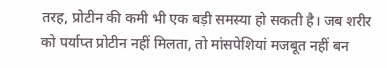तरह, प्रोटीन की कमी भी एक बड़ी समस्या हो सकती है। जब शरीर को पर्याप्त प्रोटीन नहीं मिलता, तो मांसपेशियां मजबूत नहीं बन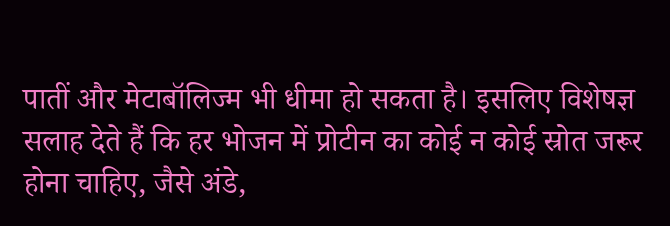पातीं और मेटाबॉलिज्म भी धीमा हो सकता है। इसलिए विशेषज्ञ सलाह देते हैं कि हर भोजन में प्रोटीन का कोई न कोई स्रोत जरूर होना चाहिए, जैसे अंडे,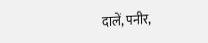दालें, पनीर,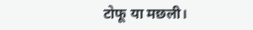टोफू या मछली।